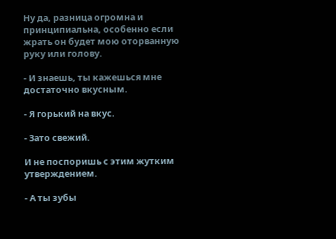Ну да, разница огромна и принципиальна, особенно если жрать он будет мою оторванную руку или голову.

- И знаешь, ты кажешься мне достаточно вкусным.

- Я горький на вкус.

- Зато свежий.

И не поспоришь с этим жутким утверждением.

- А ты зубы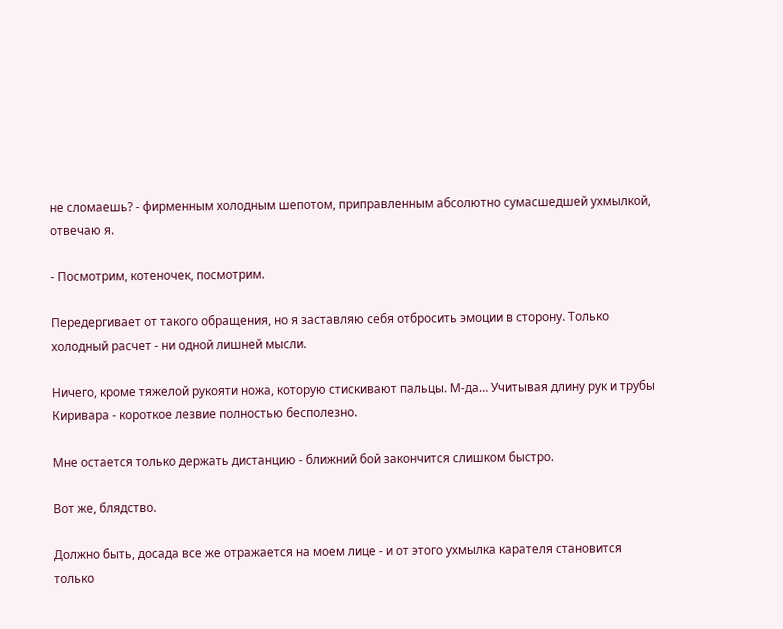не сломаешь? - фирменным холодным шепотом, приправленным абсолютно сумасшедшей ухмылкой, отвечаю я.

- Посмотрим, котеночек, посмотрим.

Передергивает от такого обращения, но я заставляю себя отбросить эмоции в сторону. Только холодный расчет - ни одной лишней мысли.

Ничего, кроме тяжелой рукояти ножа, которую стискивают пальцы. М-да… Учитывая длину рук и трубы Киривара - короткое лезвие полностью бесполезно.

Мне остается только держать дистанцию - ближний бой закончится слишком быстро.

Вот же, блядство.

Должно быть, досада все же отражается на моем лице - и от этого ухмылка карателя становится только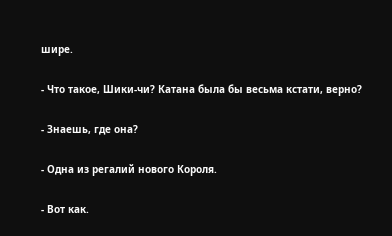шире.

- Что такое, Шики-чи? Катана была бы весьма кстати, верно?

- Знаешь, где она?

- Одна из регалий нового Короля.

- Вот как.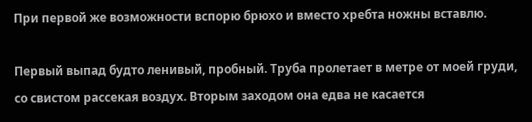При первой же возможности вспорю брюхо и вместо хребта ножны вставлю.

Первый выпад будто ленивый, пробный. Труба пролетает в метре от моей груди, со свистом рассекая воздух. Вторым заходом она едва не касается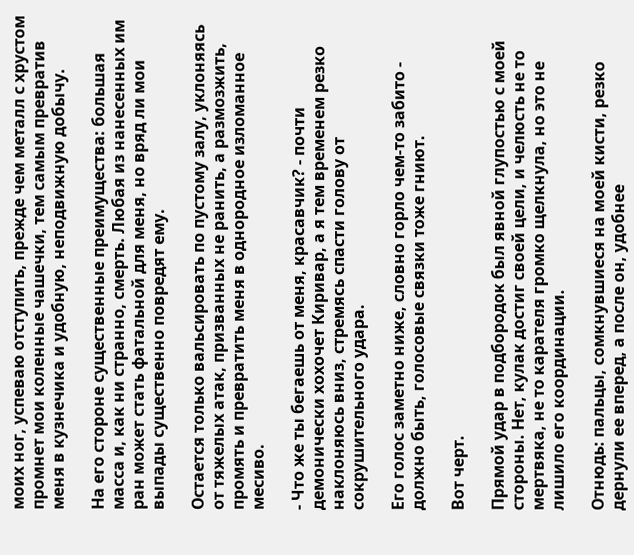моих ног, успеваю отступить, прежде чем металл с хрустом промнет мои коленные чашечки, тем самым превратив меня в кузнечика и удобную, неподвижную добычу.

На его стороне существенные преимущества: большая масса и, как ни странно, смерть. Любая из нанесенных им ран может стать фатальной для меня, но вряд ли мои выпады существенно повредят ему.

Остается только вальсировать по пустому залу, уклоняясь от тяжелых атак, призванных не ранить, а размозжить, промять и превратить меня в однородное изломанное месиво.

- Что же ты бегаешь от меня, красавчик? - почти демонически хохочет Киривар, а я тем временем резко наклоняюсь вниз, стремясь спасти голову от сокрушительного удара.

Его голос заметно ниже, словно горло чем-то забито - должно быть, голосовые связки тоже гниют.

Вот черт.

Прямой удар в подбородок был явной глупостью с моей стороны. Нет, кулак достиг своей цели, и челюсть не то мертвяка, не то карателя громко щелкнула, но это не лишило его координации.

Отнюдь: пальцы, сомкнувшиеся на моей кисти, резко дернули ее вперед, а после он, удобнее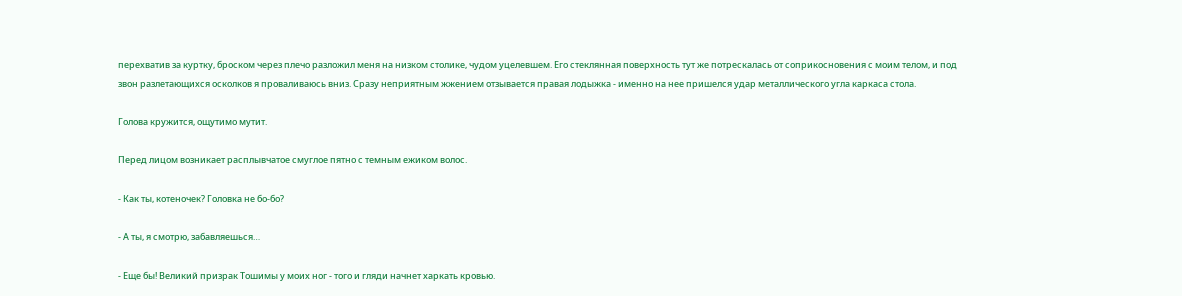перехватив за куртку, броском через плечо разложил меня на низком столике, чудом уцелевшем. Его стеклянная поверхность тут же потрескалась от соприкосновения с моим телом, и под звон разлетающихся осколков я проваливаюсь вниз. Сразу неприятным жжением отзывается правая лодыжка - именно на нее пришелся удар металлического угла каркаса стола.

Голова кружится, ощутимо мутит.

Перед лицом возникает расплывчатое смуглое пятно с темным ежиком волос.

- Как ты, котеночек? Головка не бо-бо?

- А ты, я смотрю, забавляешься…

- Еще бы! Великий призрак Тошимы у моих ног - того и гляди начнет харкать кровью.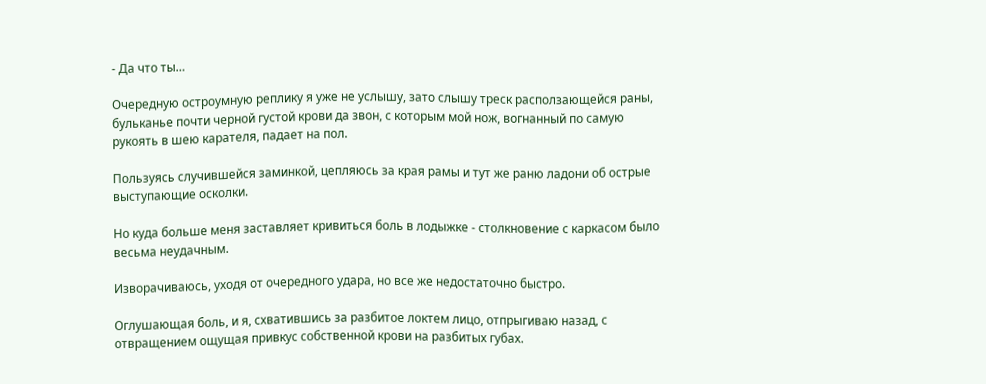- Да что ты…

Очередную остроумную реплику я уже не услышу, зато слышу треск расползающейся раны, бульканье почти черной густой крови да звон, с которым мой нож, вогнанный по самую рукоять в шею карателя, падает на пол.

Пользуясь случившейся заминкой, цепляюсь за края рамы и тут же раню ладони об острые выступающие осколки.

Но куда больше меня заставляет кривиться боль в лодыжке - столкновение с каркасом было весьма неудачным.

Изворачиваюсь, уходя от очередного удара, но все же недостаточно быстро.

Оглушающая боль, и я, схватившись за разбитое локтем лицо, отпрыгиваю назад, с отвращением ощущая привкус собственной крови на разбитых губах.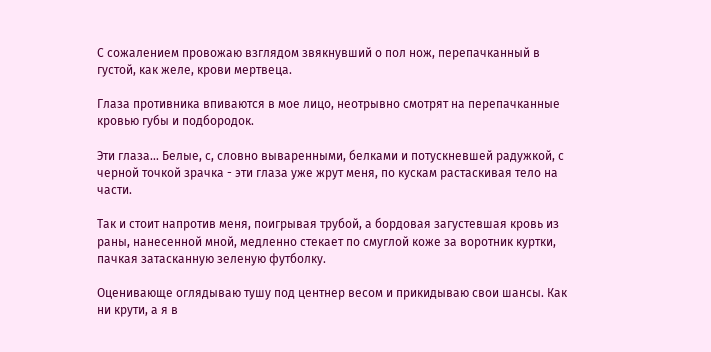С сожалением провожаю взглядом звякнувший о пол нож, перепачканный в густой, как желе, крови мертвеца.

Глаза противника впиваются в мое лицо, неотрывно смотрят на перепачканные кровью губы и подбородок.

Эти глаза… Белые, с, словно вываренными, белками и потускневшей радужкой, с черной точкой зрачка - эти глаза уже жрут меня, по кускам растаскивая тело на части.

Так и стоит напротив меня, поигрывая трубой, а бордовая загустевшая кровь из раны, нанесенной мной, медленно стекает по смуглой коже за воротник куртки, пачкая затасканную зеленую футболку.

Оценивающе оглядываю тушу под центнер весом и прикидываю свои шансы. Как ни крути, а я в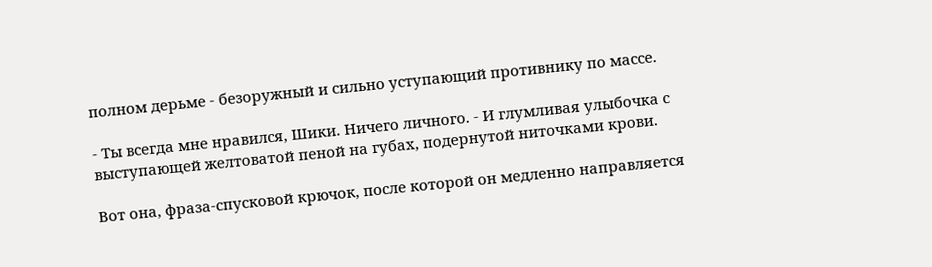полном дерьме - безоружный и сильно уступающий противнику по массе.

- Ты всегда мне нравился, Шики. Ничего личного. - И глумливая улыбочка с выступающей желтоватой пеной на губах, подернутой ниточками крови.

Вот она, фраза-спусковой крючок, после которой он медленно направляется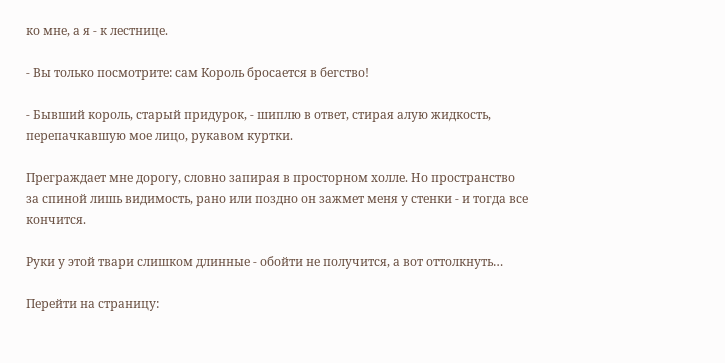ко мне, а я - к лестнице.

- Вы только посмотрите: сам Король бросается в бегство!

- Бывший король, старый придурок, - шиплю в ответ, стирая алую жидкость, перепачкавшую мое лицо, рукавом куртки.

Преграждает мне дорогу, словно запирая в просторном холле. Но пространство за спиной лишь видимость, рано или поздно он зажмет меня у стенки - и тогда все кончится.

Руки у этой твари слишком длинные - обойти не получится, а вот оттолкнуть…

Перейти на страницу: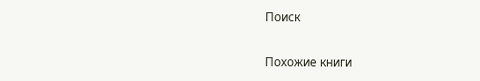Поиск

Похожие книги